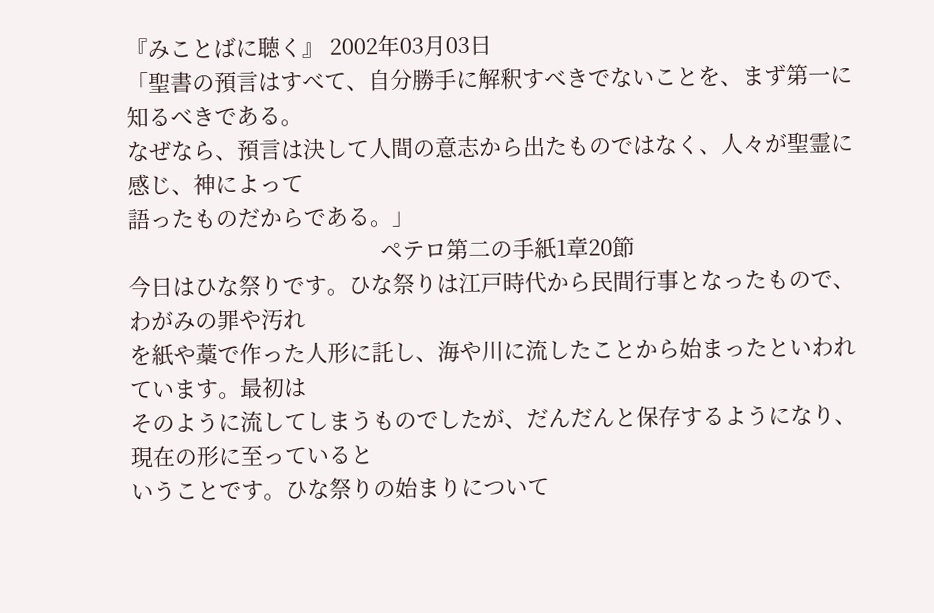『みことばに聴く』 2002年03月03日
「聖書の預言はすべて、自分勝手に解釈すべきでないことを、まず第一に知るべきである。
なぜなら、預言は決して人間の意志から出たものではなく、人々が聖霊に感じ、神によって
語ったものだからである。」
                                          ペテロ第二の手紙1章20節
今日はひな祭りです。ひな祭りは江戸時代から民間行事となったもので、わがみの罪や汚れ
を紙や藁で作った人形に託し、海や川に流したことから始まったといわれています。最初は
そのように流してしまうものでしたが、だんだんと保存するようになり、現在の形に至っていると
いうことです。ひな祭りの始まりについて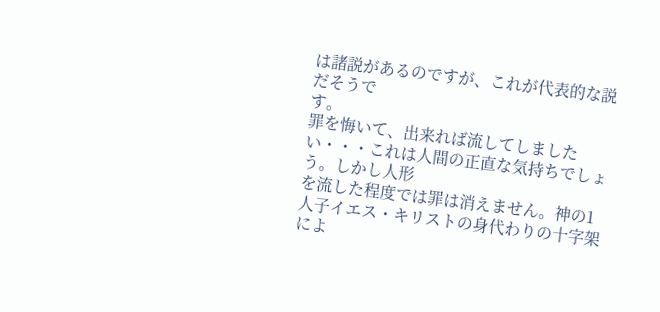は諸説があるのですが、これが代表的な説だそうで
す。
罪を悔いて、出来れば流してしましたい・・・これは人間の正直な気持ちでしょう。しかし人形
を流した程度では罪は消えません。神の1人子イエス・キリストの身代わりの十字架によ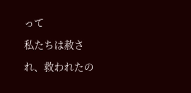って
私たちは赦され、救われたの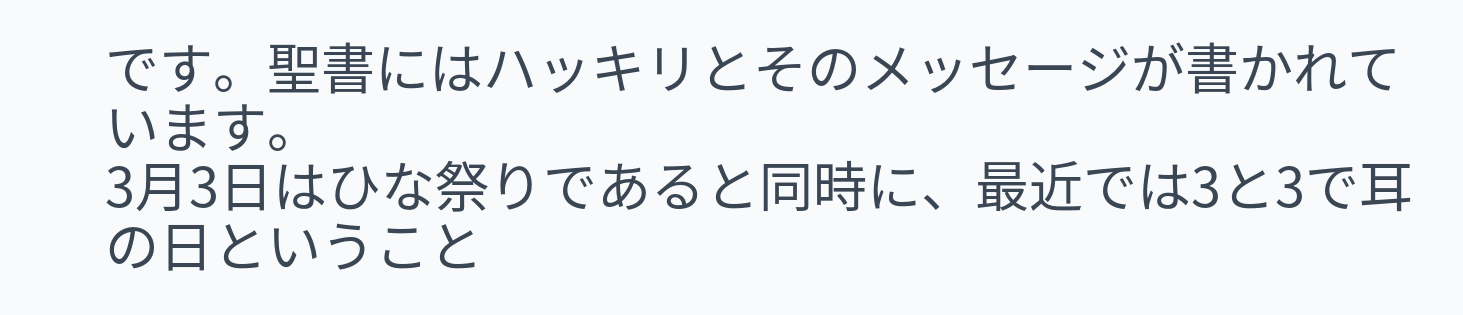です。聖書にはハッキリとそのメッセージが書かれています。
3月3日はひな祭りであると同時に、最近では3と3で耳の日ということ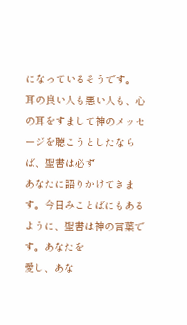になっているそうです。
耳の良い人も悪い人も、心の耳をすまして神のメッセージを聴こうとしたならば、聖書は必ず
あなたに語りかけてきます。今日みことばにもあるように、聖書は神の言葉です。あなたを
愛し、あな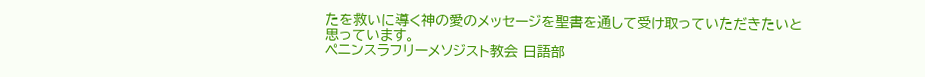たを救いに導く神の愛のメッセージを聖書を通して受け取っていただきたいと
思っています。
ペニンスラフリーメソジスト教会 日語部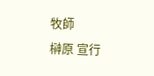牧師
榊原 宣行